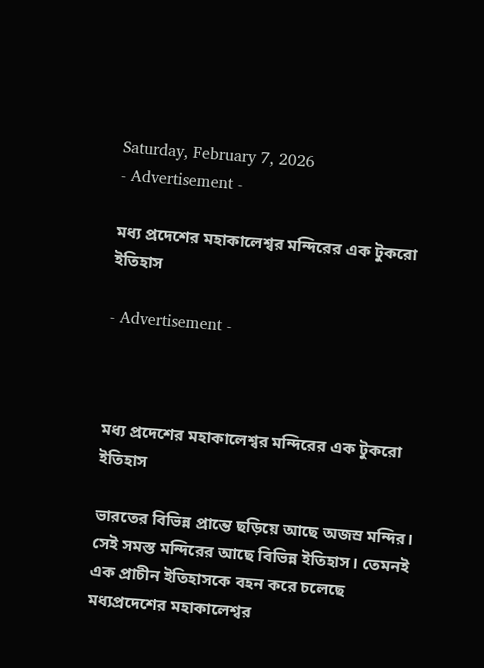Saturday, February 7, 2026
- Advertisement -

মধ্য প্রদেশের মহাকালেশ্বর মন্দিরের এক টুকরো ইতিহাস

- Advertisement -



মধ্য প্রদেশের মহাকালেশ্বর মন্দিরের এক টুকরো ইতিহাস

ভারতের বিভিন্ন প্রান্তে ছড়িয়ে আছে অজস্র মন্দির। সেই সমস্ত মন্দিরের আছে বিভিন্ন ইতিহাস। তেমনই এক প্রাচীন ইতিহাসকে বহন করে চলেছে মধ্যপ্রদেশের মহাকালেশ্বর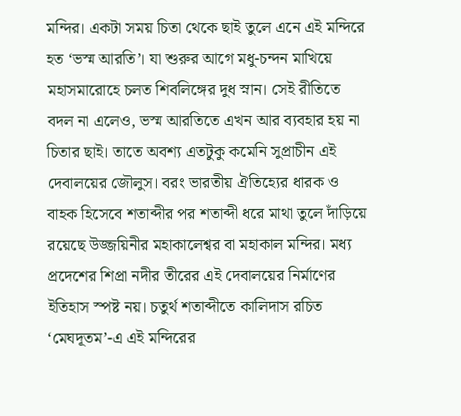মন্দির। একটা সময় চিতা থেকে ছাই তুলে এনে এই মন্দিরে হত ‘ভস্ম আরতি’। যা শুরুর আগে মধু-চন্দন মাখিয়ে মহাসমারোহে চলত শিবলিঙ্গের দুধ স্নান। সেই রীতিতে বদল না এলেও, ভস্ম আরতিতে এখন আর ব্যবহার হয় না চিতার ছাই। তাতে অবশ্য এতটুকু কমেনি সুপ্রাচীন এই দেবালয়ের জৌলুস। বরং ভারতীয় ঐতিহ্যের ধারক ও বাহক হিসেবে শতাব্দীর পর শতাব্দী ধরে মাথা তুলে দাঁড়িয়ে রয়েছে উজ্জয়িনীর মহাকালেশ্বর বা মহাকাল মন্দির। মধ্য প্রদেশের শিপ্রা নদীর তীরের এই দেবালয়ের নির্মাণের ইতিহাস স্পষ্ট নয়। চতুর্থ শতাব্দীতে কালিদাস রচিত ‘মেঘদূতম’-এ এই মন্দিরের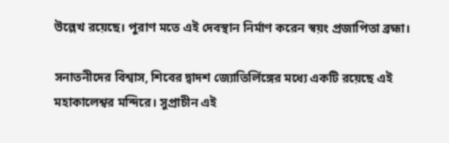উল্লেখ রয়েছে। পুরাণ মতে এই দেবস্থান নির্মাণ করেন স্বয়ং প্রজাপিতা ব্রহ্মা।

সনাতনীদের বিশ্বাস, শিবের দ্বাদশ জ্যোতির্লিঙ্গের মধ্যে একটি রয়েছে এই মহাকালেশ্বর মন্দিরে। সুপ্রাচীন এই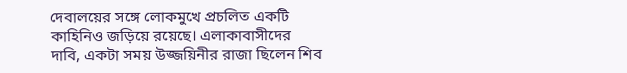দেবালয়ের সঙ্গে লোকমুখে প্রচলিত একটি কাহিনিও জড়িয়ে রয়েছে। এলাকাবাসীদের দাবি, একটা সময় উজ্জয়িনীর রাজা ছিলেন শিব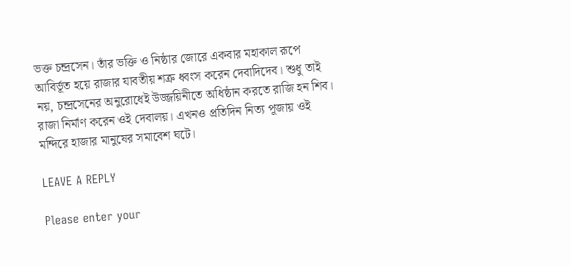ভক্ত চন্দ্রসেন। তাঁর ভক্তি ও নিষ্ঠার জোরে একবার মহাকাল রূপে আবির্ভূত হয়ে রাজার যাবতীয় শত্রু ধ্বংস করেন দেবাদিদেব। শুধু তাই নয়, চন্দ্রসেনের অনুরোধেই উজ্জয়িনীতে অধিষ্ঠান করতে রাজি হন শিব। রাজা নির্মাণ করেন ওই দেবালয়। এখনও প্রতিদিন নিত্য পূজায় ওই মন্দিরে হাজার মানুষের সমাবেশ ঘটে।

LEAVE A REPLY

Please enter your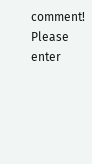comment!
Please enter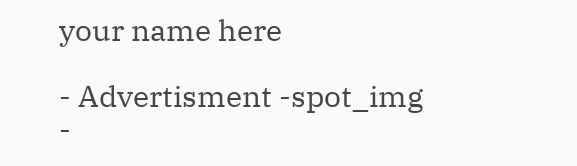your name here

- Advertisment -spot_img
-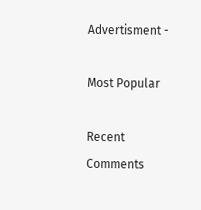Advertisment -

Most Popular

Recent Comments